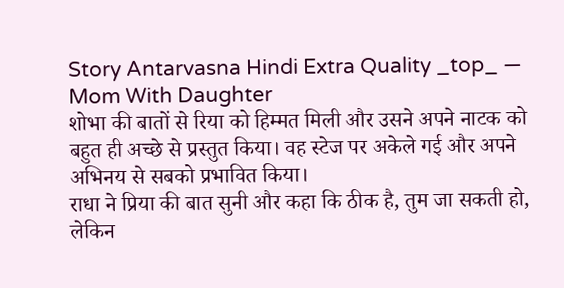Story Antarvasna Hindi Extra Quality _top_ — Mom With Daughter
शोभा की बातों से रिया को हिम्मत मिली और उसने अपने नाटक को बहुत ही अच्छे से प्रस्तुत किया। वह स्टेज पर अकेले गई और अपने अभिनय से सबको प्रभावित किया।
राधा ने प्रिया की बात सुनी और कहा कि ठीक है, तुम जा सकती हो, लेकिन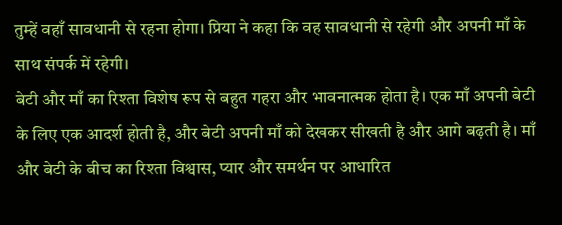तुम्हें वहाँ सावधानी से रहना होगा। प्रिया ने कहा कि वह सावधानी से रहेगी और अपनी माँ के साथ संपर्क में रहेगी।
बेटी और माँ का रिश्ता विशेष रूप से बहुत गहरा और भावनात्मक होता है। एक माँ अपनी बेटी के लिए एक आदर्श होती है, और बेटी अपनी माँ को देखकर सीखती है और आगे बढ़ती है। माँ और बेटी के बीच का रिश्ता विश्वास, प्यार और समर्थन पर आधारित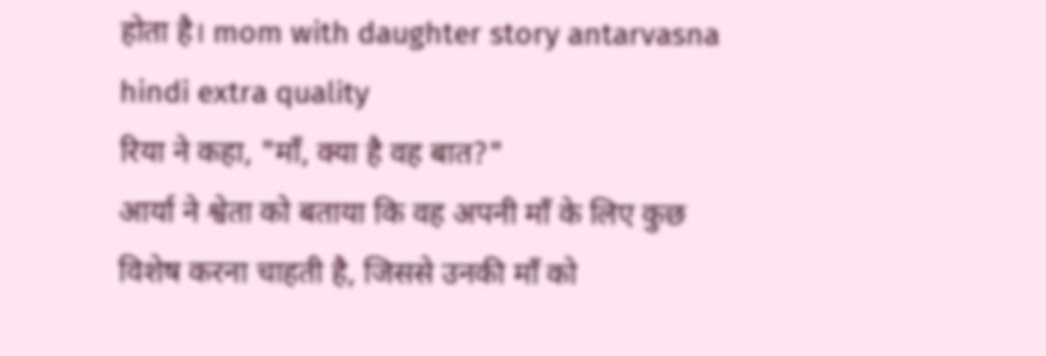होता है। mom with daughter story antarvasna hindi extra quality
रिया ने कहा, "माँ, क्या है वह बात?"
आर्या ने श्वेता को बताया कि वह अपनी माँ के लिए कुछ विशेष करना चाहती है, जिससे उनकी माँ को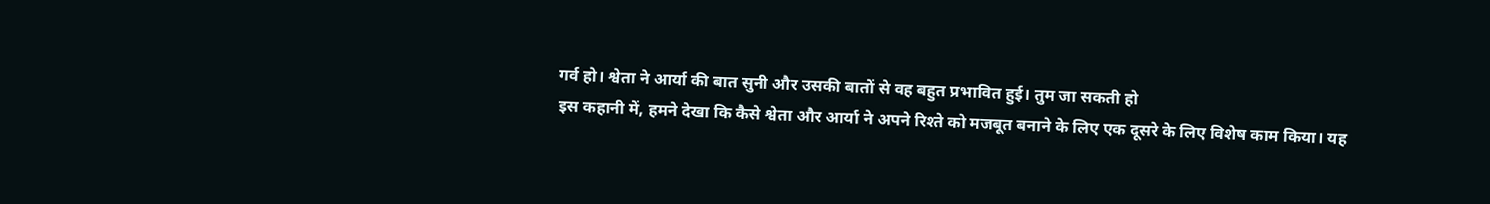गर्व हो। श्वेता ने आर्या की बात सुनी और उसकी बातों से वह बहुत प्रभावित हुई। तुम जा सकती हो
इस कहानी में, हमने देखा कि कैसे श्वेता और आर्या ने अपने रिश्ते को मजबूत बनाने के लिए एक दूसरे के लिए विशेष काम किया। यह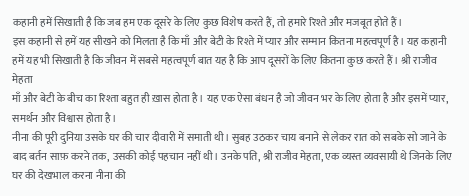कहानी हमें सिखाती है कि जब हम एक दूसरे के लिए कुछ विशेष करते हैं, तो हमारे रिश्ते और मजबूत होते हैं।
इस कहानी से हमें यह सीखने को मिलता है कि माँ और बेटी के रिश्ते में प्यार और सम्मान कितना महत्वपूर्ण है। यह कहानी हमें यह भी सिखाती है कि जीवन में सबसे महत्वपूर्ण बात यह है कि आप दूसरों के लिए कितना कुछ करते हैं। श्री राजीव मेहता
माँ और बेटी के बीच का रिश्ता बहुत ही ख़ास होता है। यह एक ऐसा बंधन है जो जीवन भर के लिए होता है और इसमें प्यार, समर्थन और विश्वास होता है।
नीना की पूरी दुनिया उसके घर की चार दीवारी में समाती थी। सुबह उठकर चाय बनाने से लेकर रात को सबके सो जाने के बाद बर्तन साफ़ करने तक, उसकी कोई पहचान नहीं थी। उनके पति, श्री राजीव मेहता, एक व्यस्त व्यवसायी थे जिनके लिए घर की देखभाल करना नीना की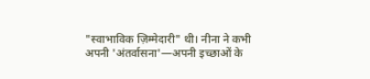"स्वाभाविक ज़िम्मेदारी" थी। नीना ने कभी अपनी 'अंतर्वासना'—अपनी इच्छाओं के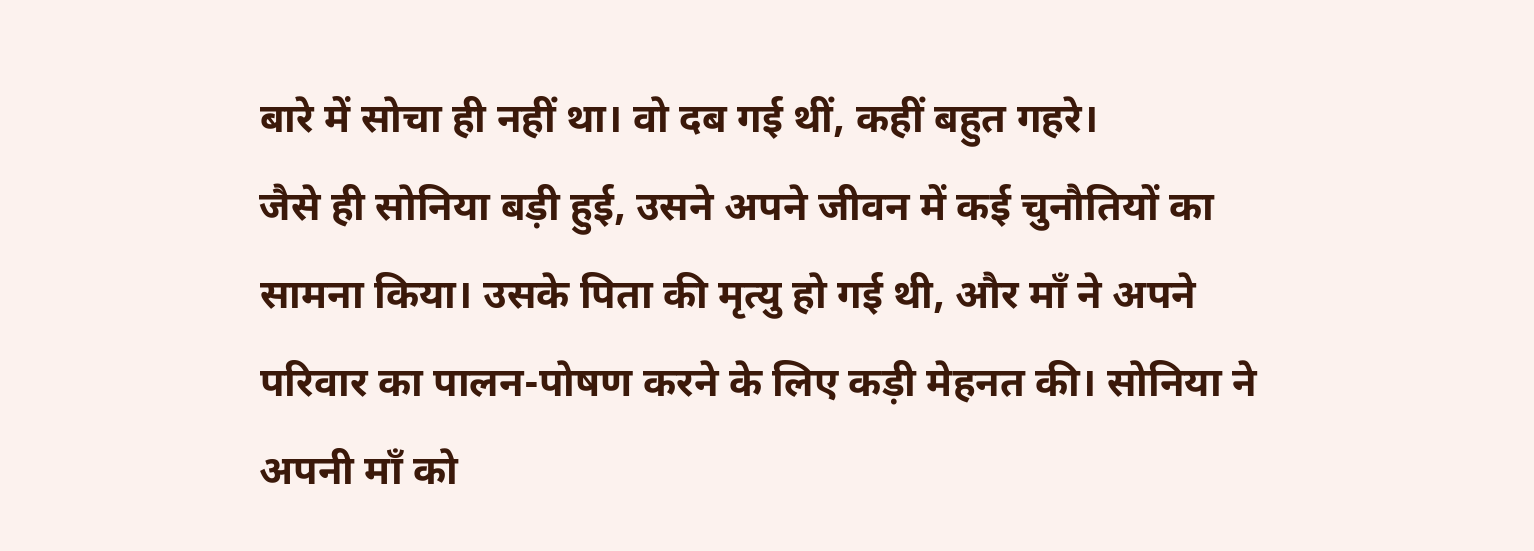बारे में सोचा ही नहीं था। वो दब गई थीं, कहीं बहुत गहरे।
जैसे ही सोनिया बड़ी हुई, उसने अपने जीवन में कई चुनौतियों का सामना किया। उसके पिता की मृत्यु हो गई थी, और माँ ने अपने परिवार का पालन-पोषण करने के लिए कड़ी मेहनत की। सोनिया ने अपनी माँ को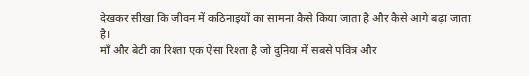देखकर सीखा कि जीवन में कठिनाइयों का सामना कैसे किया जाता है और कैसे आगे बढ़ा जाता है।
माँ और बेटी का रिश्ता एक ऐसा रिश्ता है जो दुनिया में सबसे पवित्र और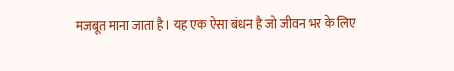मजबूत माना जाता है। यह एक ऐसा बंधन है जो जीवन भर के लिए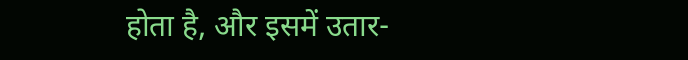होता है, और इसमें उतार-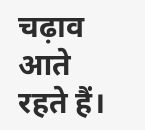चढ़ाव आते रहते हैं।